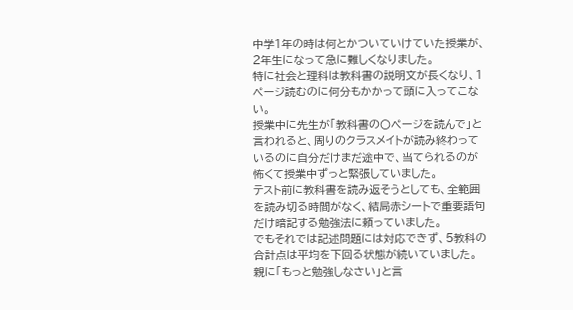中学1年の時は何とかついていけていた授業が、2年生になって急に難しくなりました。
特に社会と理科は教科書の説明文が長くなり、1ページ読むのに何分もかかって頭に入ってこない。
授業中に先生が「教科書の〇ページを読んで」と言われると、周りのクラスメイトが読み終わっているのに自分だけまだ途中で、当てられるのが怖くて授業中ずっと緊張していました。
テスト前に教科書を読み返そうとしても、全範囲を読み切る時間がなく、結局赤シートで重要語句だけ暗記する勉強法に頼っていました。
でもそれでは記述問題には対応できず、5教科の合計点は平均を下回る状態が続いていました。
親に「もっと勉強しなさい」と言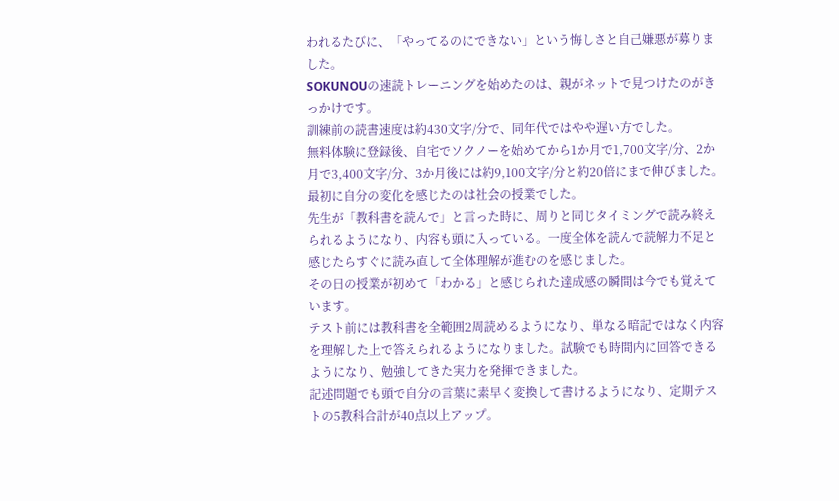われるたびに、「やってるのにできない」という悔しさと自己嫌悪が募りました。
SOKUNOUの速読トレーニングを始めたのは、親がネットで見つけたのがきっかけです。
訓練前の読書速度は約430文字/分で、同年代ではやや遅い方でした。
無料体験に登録後、自宅でソクノーを始めてから1か月で1,700文字/分、2か月で3,400文字/分、3か月後には約9,100文字/分と約20倍にまで伸びました。
最初に自分の変化を感じたのは社会の授業でした。
先生が「教科書を読んで」と言った時に、周りと同じタイミングで読み終えられるようになり、内容も頭に入っている。一度全体を読んで読解力不足と感じたらすぐに読み直して全体理解が進むのを感じました。
その日の授業が初めて「わかる」と感じられた達成感の瞬間は今でも覚えています。
テスト前には教科書を全範囲2周読めるようになり、単なる暗記ではなく内容を理解した上で答えられるようになりました。試験でも時間内に回答できるようになり、勉強してきた実力を発揮できました。
記述問題でも頭で自分の言葉に素早く変換して書けるようになり、定期テストの5教科合計が40点以上アップ。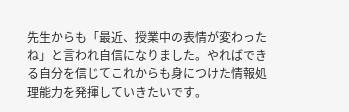先生からも「最近、授業中の表情が変わったね」と言われ自信になりました。やればできる自分を信じてこれからも身につけた情報処理能力を発揮していきたいです。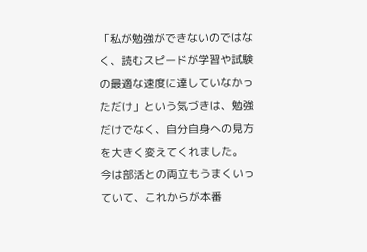「私が勉強ができないのではなく、読むスピードが学習や試験の最適な速度に達していなかっただけ」という気づきは、勉強だけでなく、自分自身への見方を大きく変えてくれました。
今は部活との両立もうまくいっていて、これからが本番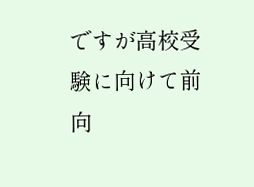ですが高校受験に向けて前向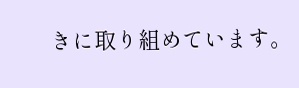きに取り組めています。